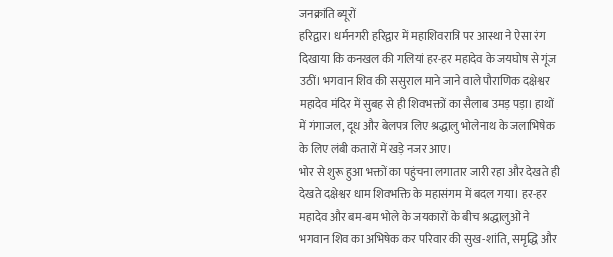जनक्रांति ब्यूरों
हरिद्वार। धर्मनगरी हरिद्वार में महाशिवरात्रि पर आस्था ने ऐसा रंग दिखाया कि कनखल की गलियां हर-हर महादेव के जयघोष से गूंज उठीं। भगवान शिव की ससुराल माने जाने वाले पौराणिक दक्षेश्वर महादेव मंदिर में सुबह से ही शिवभक्तों का सैलाब उमड़ पड़ा। हाथों में गंगाजल, दूध और बेलपत्र लिए श्रद्धालु भोलेनाथ के जलाभिषेक के लिए लंबी कतारों में खड़े नजर आए।
भोर से शुरू हुआ भक्तों का पहुंचना लगातार जारी रहा और देखते ही देखते दक्षेश्वर धाम शिवभक्ति के महासंगम में बदल गया। हर-हर महादेव और बम-बम भोले के जयकारों के बीच श्रद्धालुओं ने भगवान शिव का अभिषेक कर परिवार की सुख-शांति, समृद्धि और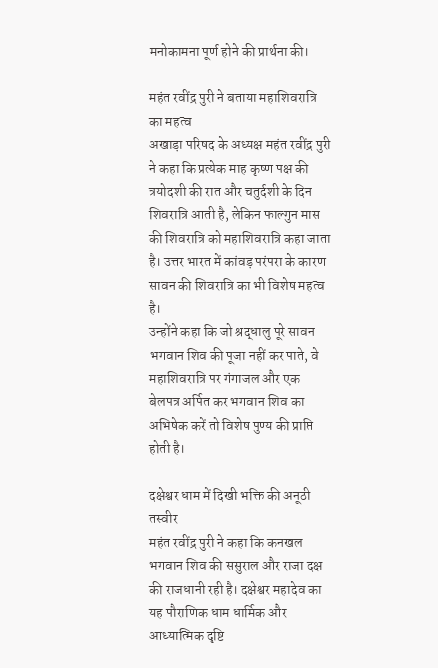मनोकामना पूर्ण होने की प्रार्थना की।

महंत रवींद्र पुरी ने बताया महाशिवरात्रि का महत्व
अखाड़ा परिषद के अध्यक्ष महंत रवींद्र पुरी ने कहा कि प्रत्येक माह कृष्ण पक्ष की त्रयोदशी की रात और चतुर्दशी के दिन शिवरात्रि आती है, लेकिन फाल्गुन मास की शिवरात्रि को महाशिवरात्रि कहा जाता है। उत्तर भारत में कांवड़ परंपरा के कारण सावन की शिवरात्रि का भी विशेष महत्व है।
उन्होंने कहा कि जो श्रद्धालु पूरे सावन भगवान शिव की पूजा नहीं कर पाते, वे महाशिवरात्रि पर गंगाजल और एक बेलपत्र अर्पित कर भगवान शिव का अभिषेक करें तो विशेष पुण्य की प्राप्ति होती है।

दक्षेश्वर धाम में दिखी भक्ति की अनूठी तस्वीर
महंत रवींद्र पुरी ने कहा कि कनखल भगवान शिव की ससुराल और राजा दक्ष की राजधानी रही है। दक्षेश्वर महादेव का यह पौराणिक धाम धार्मिक और आध्यात्मिक दृष्टि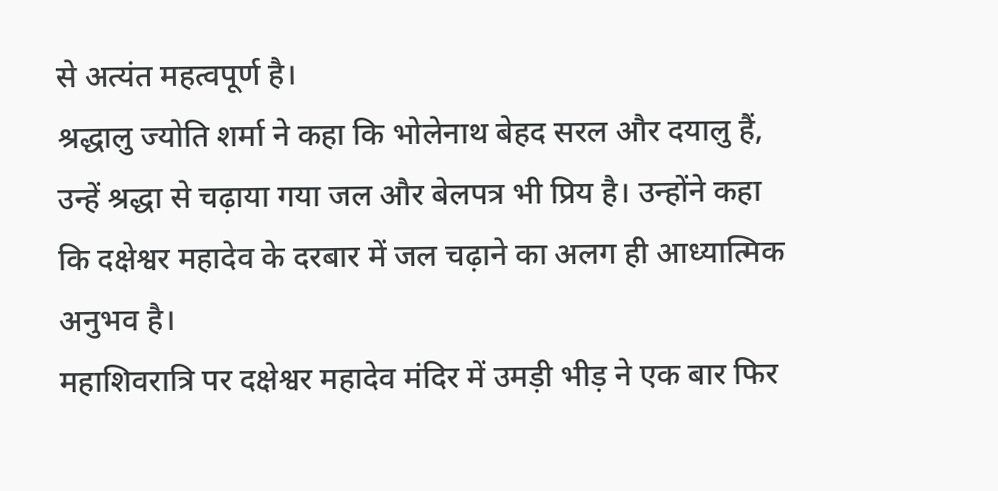से अत्यंत महत्वपूर्ण है।
श्रद्धालु ज्योति शर्मा ने कहा कि भोलेनाथ बेहद सरल और दयालु हैं, उन्हें श्रद्धा से चढ़ाया गया जल और बेलपत्र भी प्रिय है। उन्होंने कहा कि दक्षेश्वर महादेव के दरबार में जल चढ़ाने का अलग ही आध्यात्मिक अनुभव है।
महाशिवरात्रि पर दक्षेश्वर महादेव मंदिर में उमड़ी भीड़ ने एक बार फिर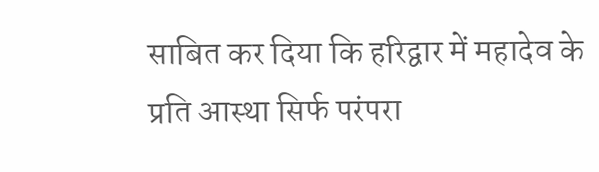साबित कर दिया कि हरिद्वार में महादेव के प्रति आस्था सिर्फ परंपरा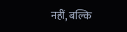नहीं, बल्कि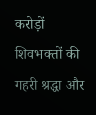करोड़ों शिवभक्तों की गहरी श्रद्धा और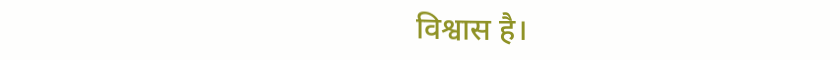विश्वास है।